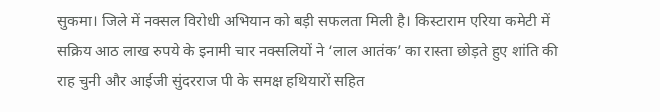सुकमा। जिले में नक्सल विरोधी अभियान को बड़ी सफलता मिली है। किस्टाराम एरिया कमेटी में सक्रिय आठ लाख रुपये के इनामी चार नक्सलियों ने ‘लाल आतंक’ का रास्ता छोड़ते हुए शांति की राह चुनी और आईजी सुंदरराज पी के समक्ष हथियारों सहित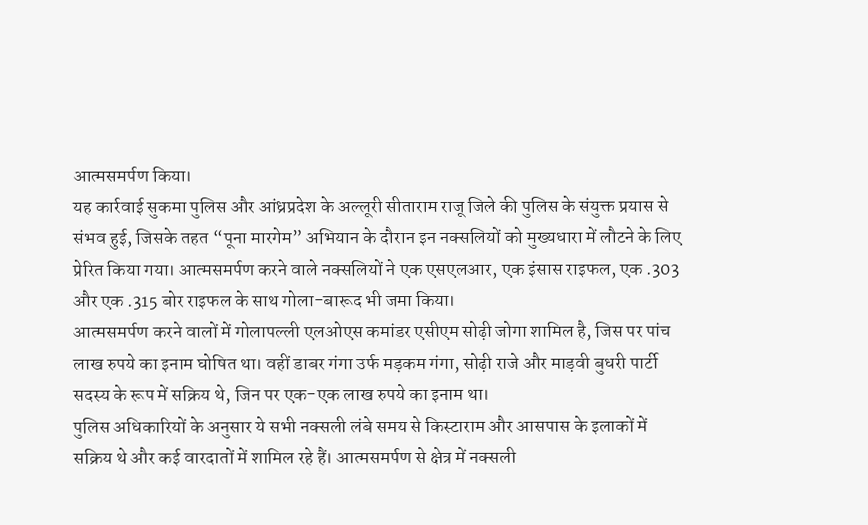आत्मसमर्पण किया।
यह कार्रवाई सुकमा पुलिस और आंध्रप्रदेश के अल्लूरी सीताराम राजू जिले की पुलिस के संयुक्त प्रयास से संभव हुई, जिसके तहत “पूना मारगेम” अभियान के दौरान इन नक्सलियों को मुख्यधारा में लौटने के लिए प्रेरित किया गया। आत्मसमर्पण करने वाले नक्सलियों ने एक एसएलआर, एक इंसास राइफल, एक .303 और एक .315 बोर राइफल के साथ गोला-बारूद भी जमा किया।
आत्मसमर्पण करने वालों में गोलापल्ली एलओएस कमांडर एसीएम सोढ़ी जोगा शामिल है, जिस पर पांच लाख रुपये का इनाम घोषित था। वहीं डाबर गंगा उर्फ मड़कम गंगा, सोढ़ी राजे और माड़वी बुधरी पार्टी सदस्य के रूप में सक्रिय थे, जिन पर एक-एक लाख रुपये का इनाम था।
पुलिस अधिकारियों के अनुसार ये सभी नक्सली लंबे समय से किस्टाराम और आसपास के इलाकों में सक्रिय थे और कई वारदातों में शामिल रहे हैं। आत्मसमर्पण से क्षेत्र में नक्सली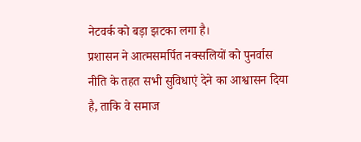नेटवर्क को बड़ा झटका लगा है।
प्रशासन ने आत्मसमर्पित नक्सलियों को पुनर्वास नीति के तहत सभी सुविधाएं देने का आश्वासन दिया है, ताकि वे समाज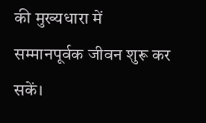की मुख्यधारा में सम्मानपूर्वक जीवन शुरू कर सकें।